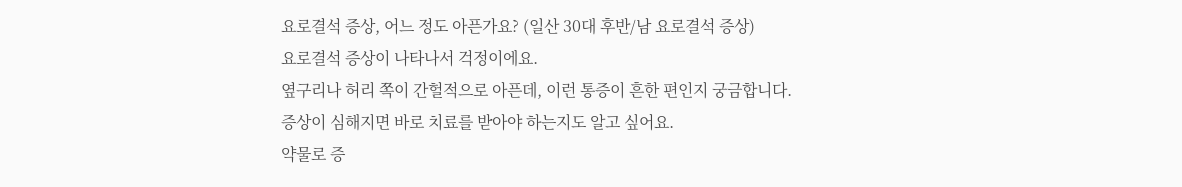요로결석 증상, 어느 정도 아픈가요? (일산 30대 후반/남 요로결석 증상)
요로결석 증상이 나타나서 걱정이에요.
옆구리나 허리 쪽이 간헐적으로 아픈데, 이런 통증이 흔한 편인지 궁금합니다.
증상이 심해지면 바로 치료를 받아야 하는지도 알고 싶어요.
약물로 증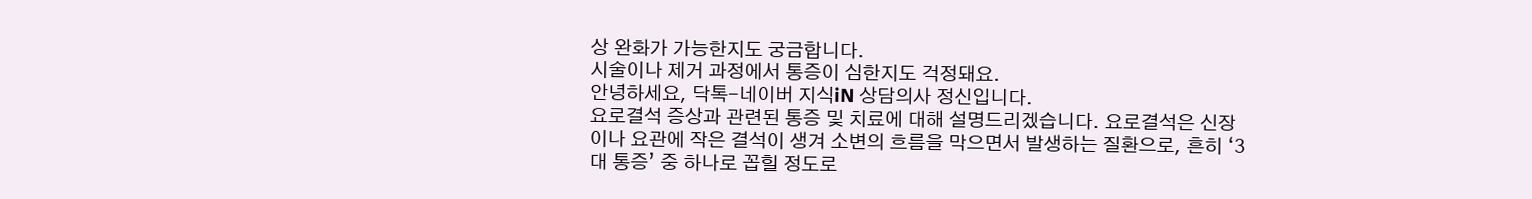상 완화가 가능한지도 궁금합니다.
시술이나 제거 과정에서 통증이 심한지도 걱정돼요.
안녕하세요, 닥톡-네이버 지식iN 상담의사 정신입니다.
요로결석 증상과 관련된 통증 및 치료에 대해 설명드리겠습니다. 요로결석은 신장이나 요관에 작은 결석이 생겨 소변의 흐름을 막으면서 발생하는 질환으로, 흔히 ‘3대 통증’ 중 하나로 꼽힐 정도로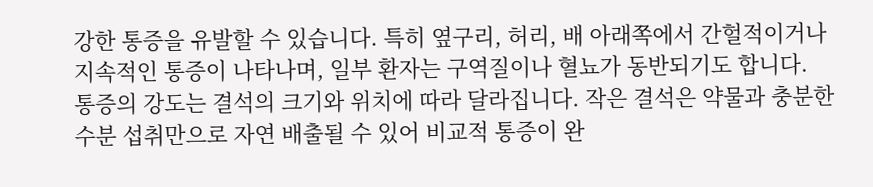강한 통증을 유발할 수 있습니다. 특히 옆구리, 허리, 배 아래쪽에서 간헐적이거나 지속적인 통증이 나타나며, 일부 환자는 구역질이나 혈뇨가 동반되기도 합니다.
통증의 강도는 결석의 크기와 위치에 따라 달라집니다. 작은 결석은 약물과 충분한 수분 섭취만으로 자연 배출될 수 있어 비교적 통증이 완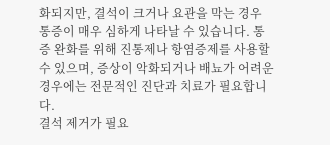화되지만, 결석이 크거나 요관을 막는 경우 통증이 매우 심하게 나타날 수 있습니다. 통증 완화를 위해 진통제나 항염증제를 사용할 수 있으며, 증상이 악화되거나 배뇨가 어려운 경우에는 전문적인 진단과 치료가 필요합니다.
결석 제거가 필요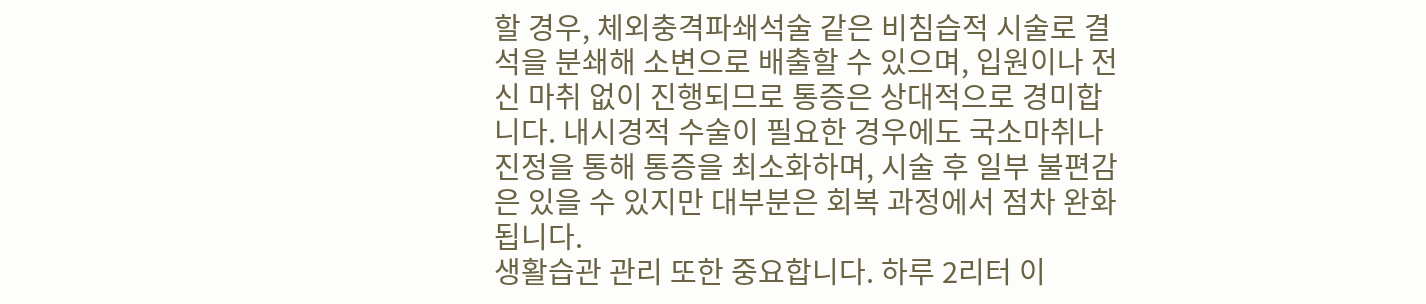할 경우, 체외충격파쇄석술 같은 비침습적 시술로 결석을 분쇄해 소변으로 배출할 수 있으며, 입원이나 전신 마취 없이 진행되므로 통증은 상대적으로 경미합니다. 내시경적 수술이 필요한 경우에도 국소마취나 진정을 통해 통증을 최소화하며, 시술 후 일부 불편감은 있을 수 있지만 대부분은 회복 과정에서 점차 완화됩니다.
생활습관 관리 또한 중요합니다. 하루 2리터 이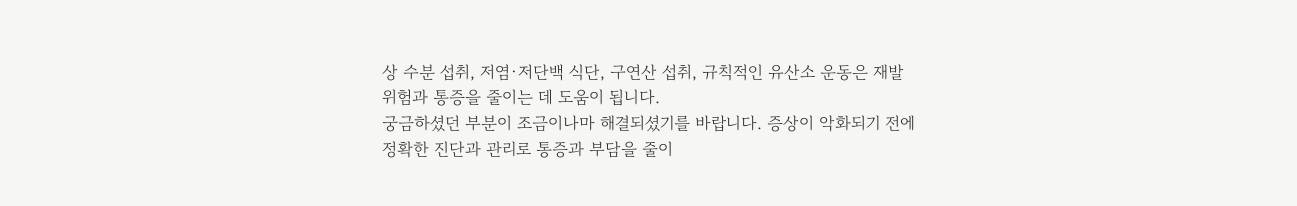상 수분 섭취, 저염·저단백 식단, 구연산 섭취, 규칙적인 유산소 운동은 재발 위험과 통증을 줄이는 데 도움이 됩니다.
궁금하셨던 부분이 조금이나마 해결되셨기를 바랍니다. 증상이 악화되기 전에 정확한 진단과 관리로 통증과 부담을 줄이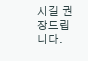시길 권장드립니다.